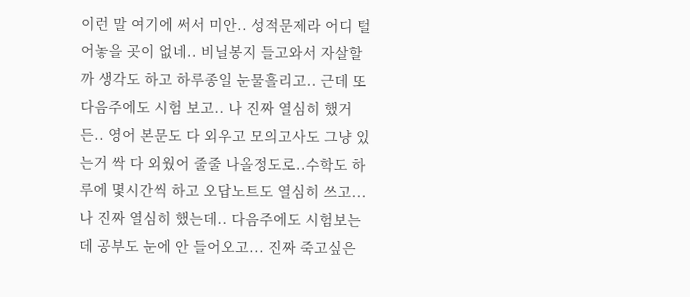이런 말 여기에 써서 미안.. 성적문제라 어디 털어놓을 곳이 없네.. 비닐봉지 들고와서 자살할까 생각도 하고 하루종일 눈물흘리고.. 근데 또 다음주에도 시험 보고.. 나 진짜 열심히 했거든.. 영어 본문도 다 외우고 모의고사도 그냥 있는거 싹 다 외웠어 줄줄 나올정도로..수학도 하루에 몇시간씩 하고 오답노트도 열심히 쓰고... 나 진짜 열심히 했는데.. 다음주에도 시험보는데 공부도 눈에 안 들어오고... 진짜 죽고싶은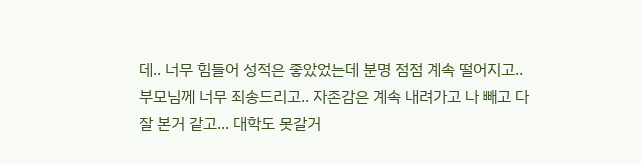데.. 너무 힘들어 성적은 좋았었는데 분명 점점 계속 떨어지고.. 부모님께 너무 죄송드리고.. 자존감은 계속 내려가고 나 빼고 다 잘 본거 같고... 대학도 못갈거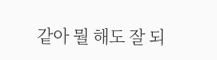같아 뭘 해도 잘 되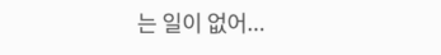는 일이 없어...